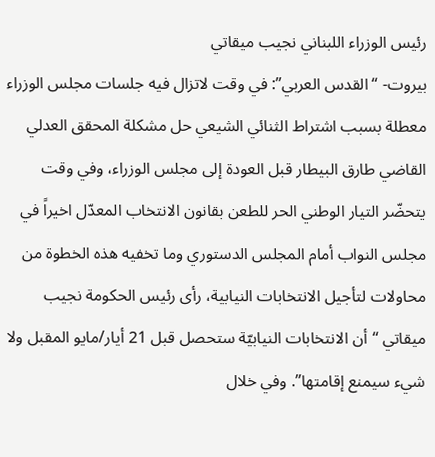رئيس الوزراء اللبناني نجيب ميقاتي
بيروت- “القدس العربي”: في وقت لاتزال فيه جلسات مجلس الوزراء معطلة بسبب اشتراط الثنائي الشيعي حل مشكلة المحقق العدلي القاضي طارق البيطار قبل العودة إلى مجلس الوزراء، وفي وقت يتحضّر التيار الوطني الحر للطعن بقانون الانتخاب المعدّل اخيراً في مجلس النواب أمام المجلس الدستوري وما تخفيه هذه الخطوة من محاولات لتأجيل الانتخابات النيابية، رأى رئيس الحكومة نجيب ميقاتي “أن الانتخابات النيابيّة ستحصل قبل 21 أيار/مايو المقبل ولا شيء سيمنع إقامتها”. وفي خلال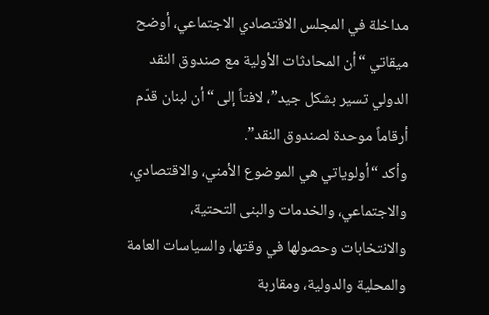مداخلة في المجلس الاقتصادي الاجتماعي، أوضح ميقاتي “أن المحادثات الأولية مع صندوق النقد الدولي تسير بشكل جيد”، لافتاً إلى “أن لبنان قدّم أرقاماً موحدة لصندوق النقد”.
وأكد “أولوياتي هي الموضوع الأمني، والاقتصادي، والاجتماعي، والخدمات والبنى التحتية، والانتخابات وحصولها في وقتها، والسياسات العامة والمحلية والدولية، ومقاربة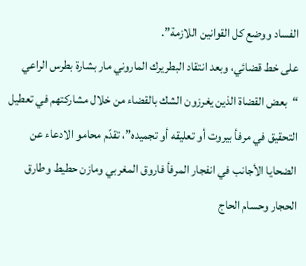الفساد ووضع كل القوانين اللازمة”.
على خط قضائي، وبعد انتقاد البطريرك الماروني مار بشارة بطرس الراعي “بعض القضاة الذين يغرزون الشك بالقضاء من خلال مشاركتهم في تعطيل التحقيق في مرفأ بيروت أو تعليقه أو تجميده”، تقدّم محامو الادعاء عن الضحايا الأجانب في انفجار المرفأ فاروق المغربي ومازن حطيط وطارق الحجار وحسام الحاج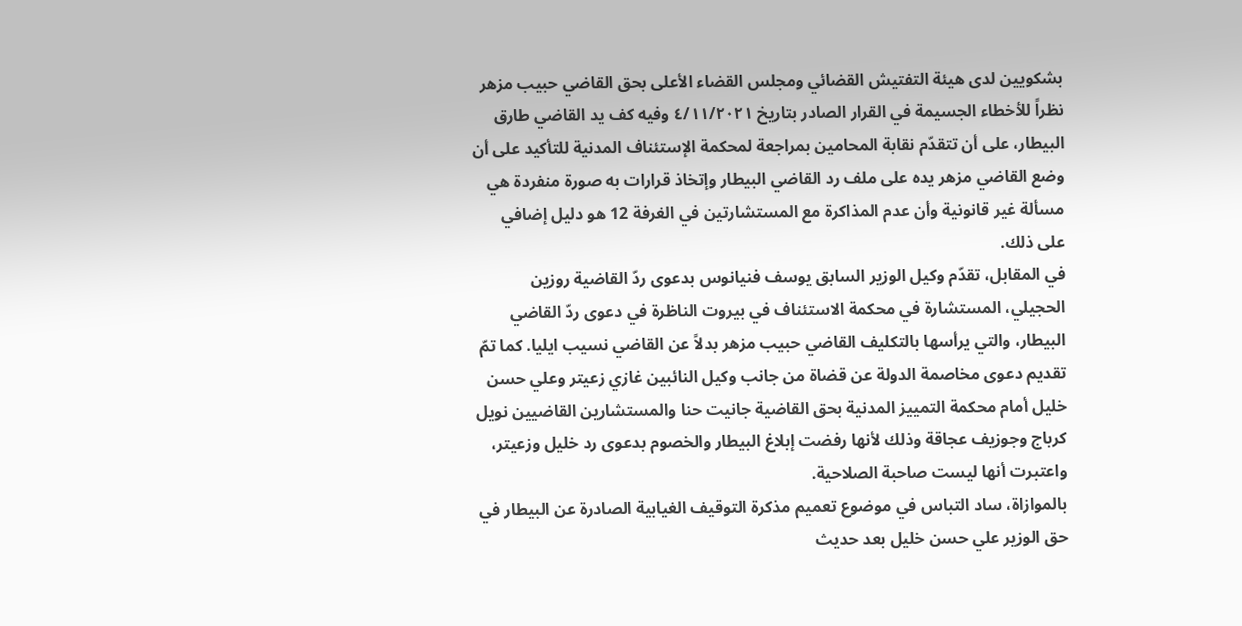بشكويين لدى هيئة التفتيش القضائي ومجلس القضاء الأعلى بحق القاضي حبيب مزهر نظراً للأخطاء الجسيمة في القرار الصادر بتاريخ ٤/١١/٢٠٢١ وفيه كف يد القاضي طارق البيطار، على أن تتقدّم نقابة المحامين بمراجعة لمحكمة الإستئناف المدنية للتأكيد على أن وضع القاضي مزهر يده على ملف رد القاضي البيطار وإتخاذ قرارات به صورة منفردة هي مسألة غير قانونية وأن عدم المذاكرة مع المستشارتين في الغرفة 12 هو دليل إضافي على ذلك.
في المقابل، تقدّم وكيل الوزير السابق يوسف فنيانوس بدعوى ردّ القاضية روزين الحجيلي، المستشارة في محكمة الاستئناف في بيروت الناظرة في دعوى ردّ القاضي البيطار، والتي يرأسها بالتكليف القاضي حبيب مزهر بدلاً عن القاضي نسيب ايليا. كما تمّ تقديم دعوى مخاصمة الدولة عن قضاة من جانب وكيل النائبين غازي زعيتر وعلي حسن خليل أمام محكمة التمييز المدنية بحق القاضية جانيت حنا والمستشارين القاضيين نويل كرباج وجوزيف عجاقة وذلك لأنها رفضت إبلاغ البيطار والخصوم بدعوى رد خليل وزعيتر، واعتبرت أنها ليست صاحبة الصلاحية.
بالموازاة، ساد التباس في موضوع تعميم مذكرة التوقيف الغيابية الصادرة عن البيطار في حق الوزير علي حسن خليل بعد حديث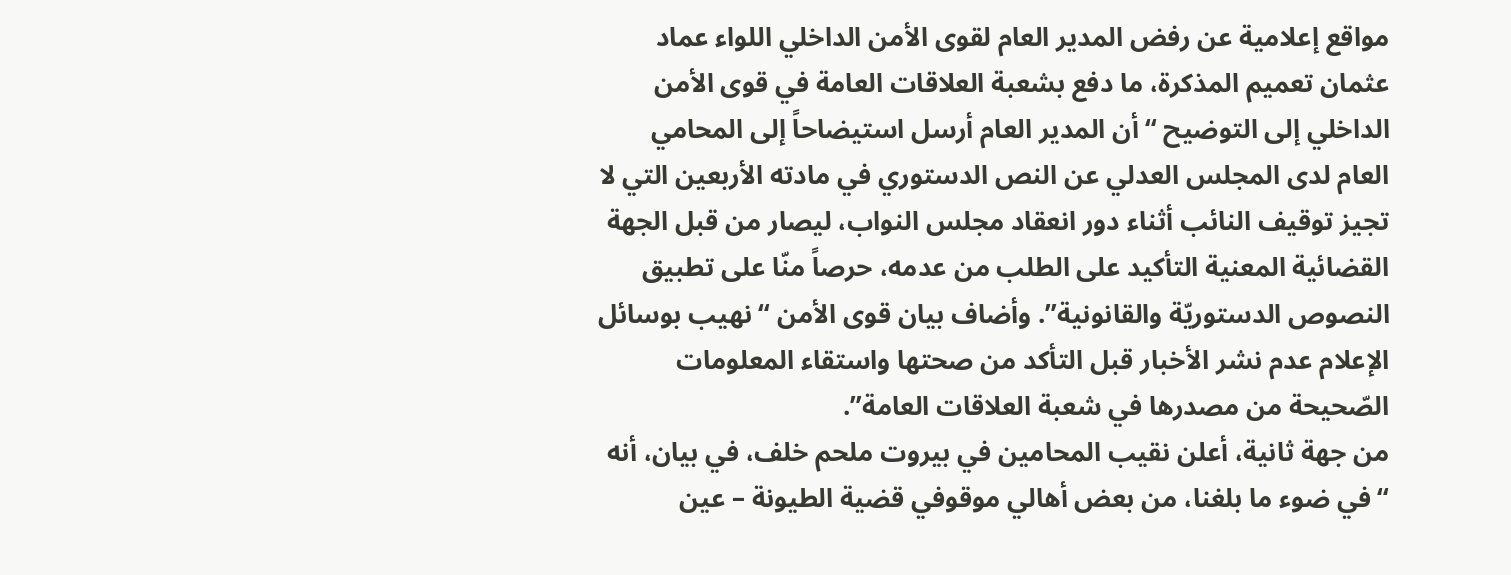مواقع إعلامية عن رفض المدير العام لقوى الأمن الداخلي اللواء عماد عثمان تعميم المذكرة، ما دفع بشعبة العلاقات العامة في قوى الأمن الداخلي إلى التوضيح “أن المدير العام أرسل استيضاحاً إلى المحامي العام لدى المجلس العدلي عن النص الدستوري في مادته الأربعين التي لا تجيز توقيف النائب أثناء دور انعقاد مجلس النواب، ليصار من قبل الجهة القضائية المعنية التأكيد على الطلب من عدمه، حرصاً منّا على تطبيق النصوص الدستوريّة والقانونية”. وأضاف بيان قوى الأمن “نهيب بوسائل الإعلام عدم نشر الأخبار قبل التأكد من صحتها واستقاء المعلومات الصّحيحة من مصدرها في شعبة العلاقات العامة”.
من جهة ثانية، أعلن نقيب المحامين في بيروت ملحم خلف، في بيان، أنه “في ضوء ما بلغنا، من بعض أهالي موقوفي قضية الطيونة – عين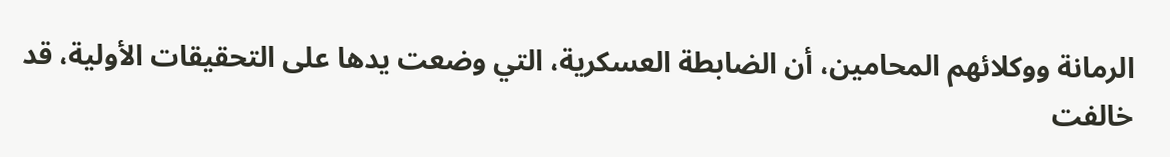الرمانة ووكلائهم المحامين، أن الضابطة العسكرية، التي وضعت يدها على التحقيقات الأولية، قد خالفت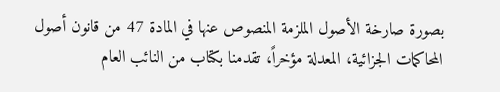بصورة صارخة الأصول الملزمة المنصوص عنها في المادة 47 من قانون أصول المحاكمات الجزائية، المعدلة مؤخراً، تقدمنا بكتاب من النائب العام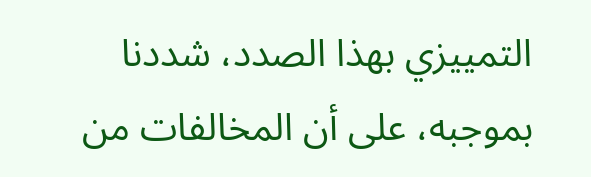التمييزي بهذا الصدد، شددنا بموجبه، على أن المخالفات من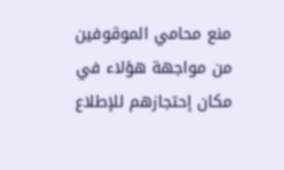منع محامي الموقوفين من مواجهة هؤلاء في مكان إحتجازهم للإطلاع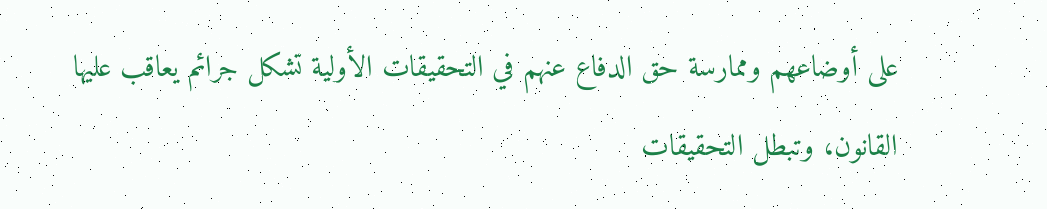على أوضاعهم وممارسة حق الدفاع عنهم في التحقيقات الأولية تشكل جرائم يعاقب عليها القانون، وتبطل التحقيقات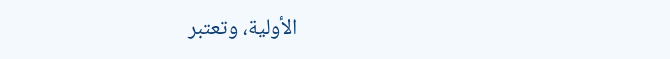الأولية، وتعتبر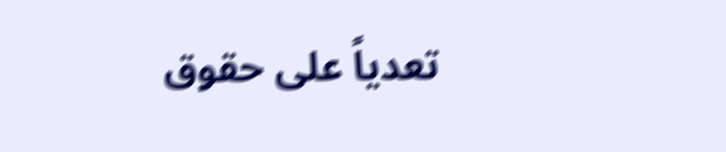تعدياً على حقوق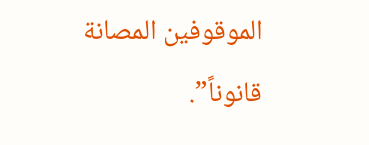الموقوفين المصانة قانوناً”.